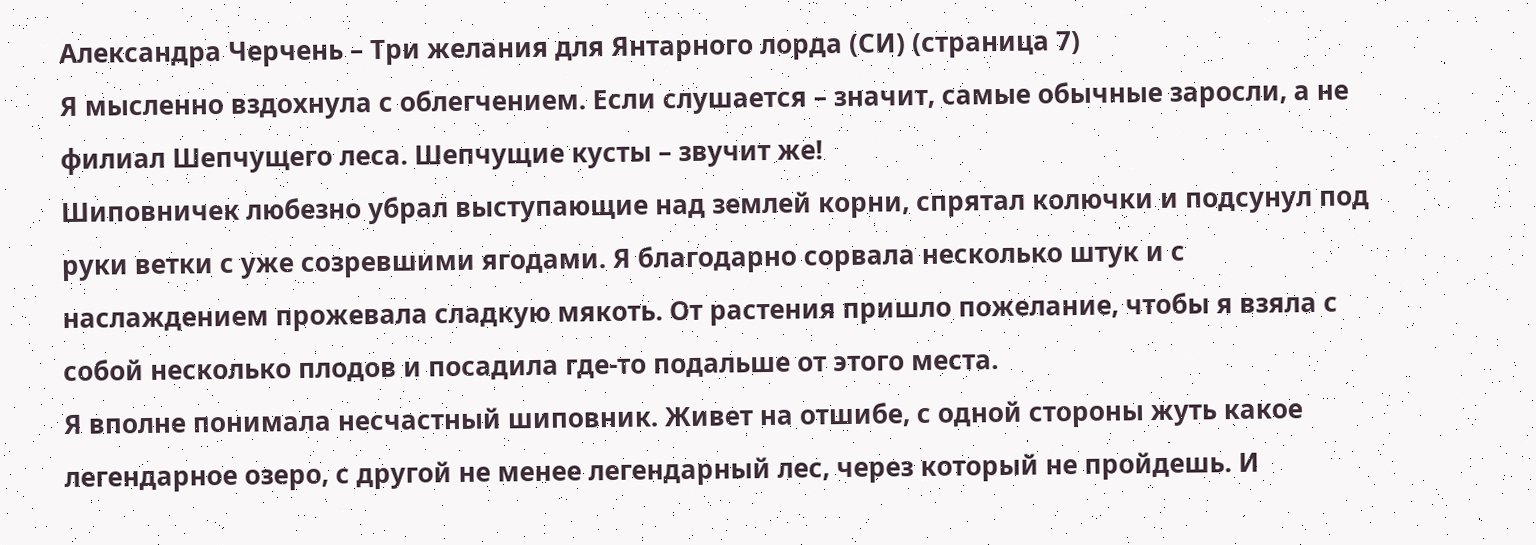Александра Черчень – Три желания для Янтарного лорда (СИ) (страница 7)
Я мысленно вздохнула с облегчением. Если слушается – значит, самые обычные заросли, а не филиал Шепчущего леса. Шепчущие кусты – звучит же!
Шиповничек любезно убрал выступающие над землей корни, спрятал колючки и подсунул под руки ветки с уже созревшими ягодами. Я благодарно сорвала несколько штук и с наслаждением прожевала сладкую мякоть. От растения пришло пожелание, чтобы я взяла с собой несколько плодов и посадила где-то подальше от этого места.
Я вполне понимала несчастный шиповник. Живет на отшибе, с одной стороны жуть какое легендарное озеро, с другой не менее легендарный лес, через который не пройдешь. И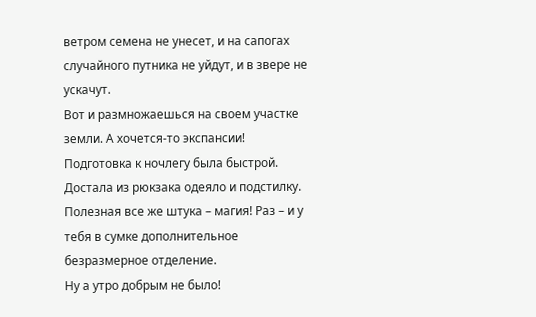ветром семена не унесет, и на сапогах случайного путника не уйдут, и в звере не ускачут.
Вот и размножаешься на своем участке земли. А хочется-то экспансии!
Подготовка к ночлегу была быстрой. Достала из рюкзака одеяло и подстилку. Полезная все же штука – магия! Раз – и у тебя в сумке дополнительное безразмерное отделение.
Ну а утро добрым не было!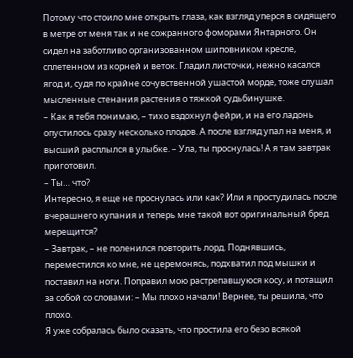Потому что стоило мне открыть глаза, как взгляд уперся в сидящего в метре от меня так и не сожранного фоморами Янтарного. Он сидел на заботливо организованном шиповником кресле, сплетенном из корней и веток. Гладил листочки, нежно касался ягод и, судя по крайне сочувственной ушастой морде, тоже слушал мысленные стенания растения о тяжкой судьбинушке.
– Как я тебя понимаю, – тихо вздохнул фейри, и на его ладонь опустилось сразу несколько плодов. А после взгляд упал на меня, и высший расплылся в улыбке. – Ула, ты проснулась! А я там завтрак приготовил.
– Ты… что?
Интересно, я еще не проснулась или как? Или я простудилась после вчерашнего купания и теперь мне такой вот оригинальный бред мерещится?
– Завтрак, – не поленился повторить лорд. Поднявшись, переместился ко мне, не церемонясь, подхватил под мышки и поставил на ноги. Поправил мою растрепавшуюся косу, и потащил за собой со словами: – Мы плохо начали! Вернее, ты решила, что плохо.
Я уже собралась было сказать, что простила его безо всякой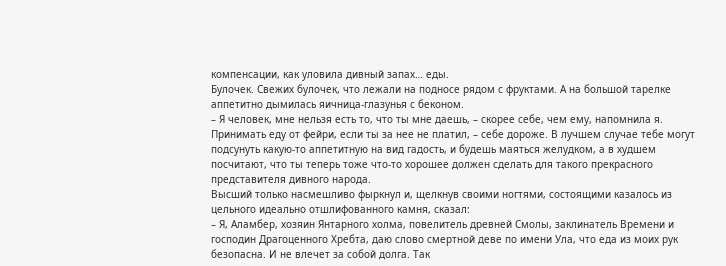компенсации, как уловила дивный запах… еды.
Булочек. Свежих булочек, что лежали на подносе рядом с фруктами. А на большой тарелке аппетитно дымилась яичница-глазунья с беконом.
– Я человек, мне нельзя есть то, что ты мне даешь, – скорее себе, чем ему, напомнила я.
Принимать еду от фейри, если ты за нее не платил, – себе дороже. В лучшем случае тебе могут подсунуть какую-то аппетитную на вид гадость, и будешь маяться желудком, а в худшем посчитают, что ты теперь тоже что-то хорошее должен сделать для такого прекрасного представителя дивного народа.
Высший только насмешливо фыркнул и, щелкнув своими ногтями, состоящими казалось из цельного идеально отшлифованного камня, сказал:
– Я, Аламбер, хозяин Янтарного холма, повелитель древней Смолы, заклинатель Времени и господин Драгоценного Хребта, даю слово смертной деве по имени Ула, что еда из моих рук безопасна. И не влечет за собой долга. Так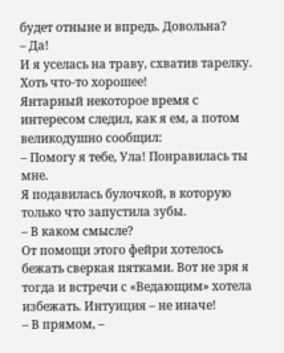будет отныне и впредь. Довольна?
– Да!
И я уселась на траву, схватив тарелку. Хоть что-то хорошее!
Янтарный некоторое время с интересом следил, как я ем, а потом великодушно сообщил:
– Помогу я тебе, Ула! Понравилась ты мне.
Я подавилась булочкой, в которую только что запустила зубы.
– В каком смысле?
От помощи этого фейри хотелось бежать сверкая пятками. Вот не зря я тогда и встречи с «Ведающим» хотела избежать. Интуиция – не иначе!
– В прямом, –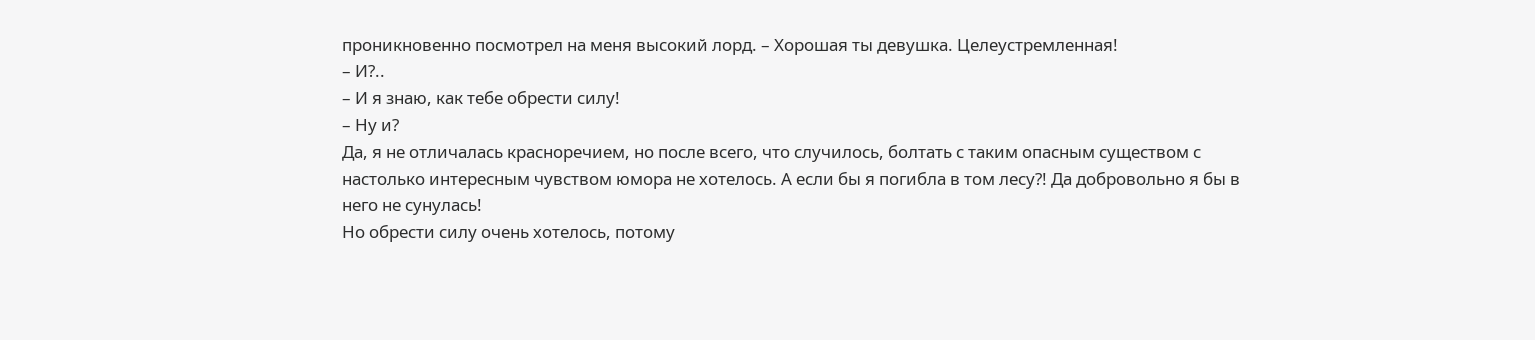проникновенно посмотрел на меня высокий лорд. – Хорошая ты девушка. Целеустремленная!
– И?..
– И я знаю, как тебе обрести силу!
– Ну и?
Да, я не отличалась красноречием, но после всего, что случилось, болтать с таким опасным существом с настолько интересным чувством юмора не хотелось. А если бы я погибла в том лесу?! Да добровольно я бы в него не сунулась!
Но обрести силу очень хотелось, потому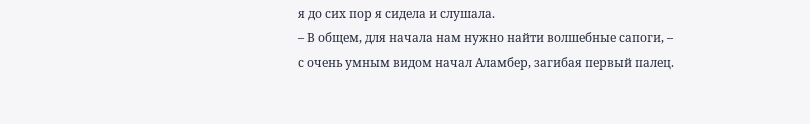я до сих пор я сидела и слушала.
– В общем, для начала нам нужно найти волшебные сапоги, – с очень умным видом начал Аламбер, загибая первый палец.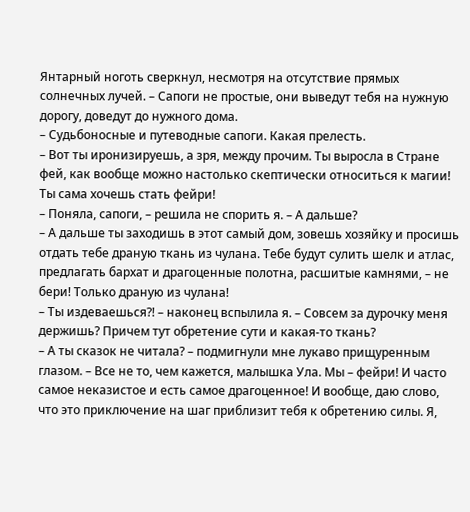Янтарный ноготь сверкнул, несмотря на отсутствие прямых солнечных лучей. – Сапоги не простые, они выведут тебя на нужную дорогу, доведут до нужного дома.
– Судьбоносные и путеводные сапоги. Какая прелесть.
– Вот ты иронизируешь, а зря, между прочим. Ты выросла в Стране фей, как вообще можно настолько скептически относиться к магии! Ты сама хочешь стать фейри!
– Поняла, сапоги, – решила не спорить я. – А дальше?
– А дальше ты заходишь в этот самый дом, зовешь хозяйку и просишь отдать тебе драную ткань из чулана. Тебе будут сулить шелк и атлас, предлагать бархат и драгоценные полотна, расшитые камнями, – не бери! Только драную из чулана!
– Ты издеваешься?! – наконец вспылила я. – Совсем за дурочку меня держишь? Причем тут обретение сути и какая-то ткань?
– А ты сказок не читала? – подмигнули мне лукаво прищуренным глазом. – Все не то, чем кажется, малышка Ула. Мы – фейри! И часто самое неказистое и есть самое драгоценное! И вообще, даю слово, что это приключение на шаг приблизит тебя к обретению силы. Я,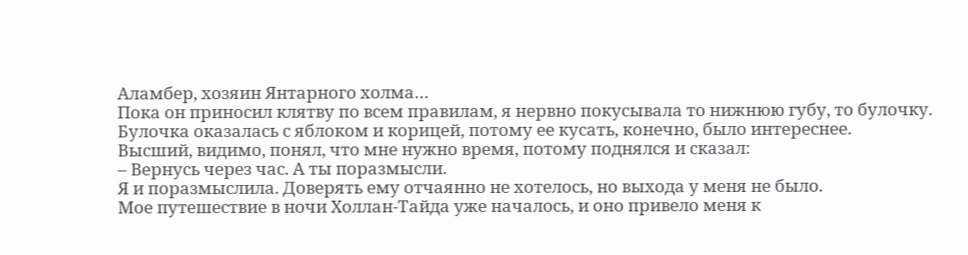Аламбер, хозяин Янтарного холма…
Пока он приносил клятву по всем правилам, я нервно покусывала то нижнюю губу, то булочку. Булочка оказалась с яблоком и корицей, потому ее кусать, конечно, было интереснее.
Высший, видимо, понял, что мне нужно время, потому поднялся и сказал:
– Вернусь через час. А ты поразмысли.
Я и поразмыслила. Доверять ему отчаянно не хотелось, но выхода у меня не было.
Мое путешествие в ночи Холлан-Тайда уже началось, и оно привело меня к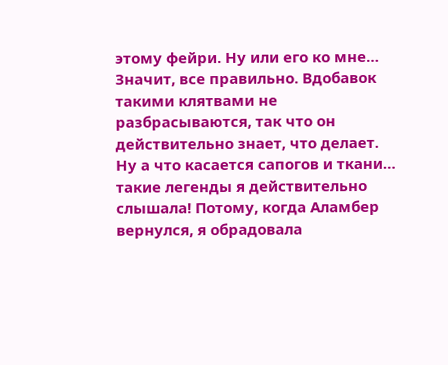этому фейри. Ну или его ко мне… Значит, все правильно. Вдобавок такими клятвами не разбрасываются, так что он действительно знает, что делает.
Ну а что касается сапогов и ткани… такие легенды я действительно слышала! Потому, когда Аламбер вернулся, я обрадовала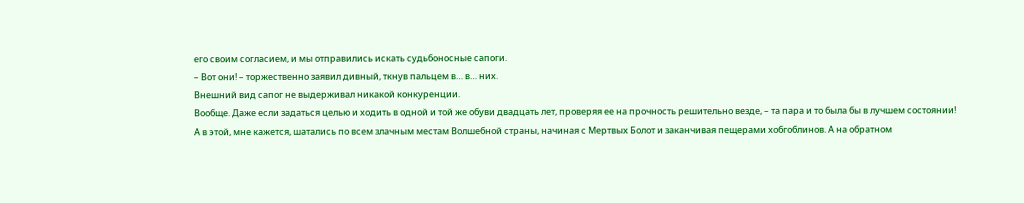его своим согласием, и мы отправились искать судьбоносные сапоги.
– Вот они! – торжественно заявил дивный, ткнув пальцем в… в… них.
Внешний вид сапог не выдерживал никакой конкуренции.
Вообще. Даже если задаться целью и ходить в одной и той же обуви двадцать лет, проверяя ее на прочность решительно везде, – та пара и то была бы в лучшем состоянии!
А в этой, мне кажется, шатались по всем злачным местам Волшебной страны, начиная с Мертвых Болот и заканчивая пещерами хобгоблинов. А на обратном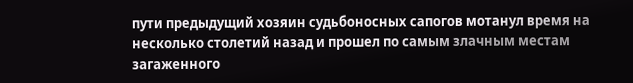пути предыдущий хозяин судьбоносных сапогов мотанул время на несколько столетий назад и прошел по самым злачным местам загаженного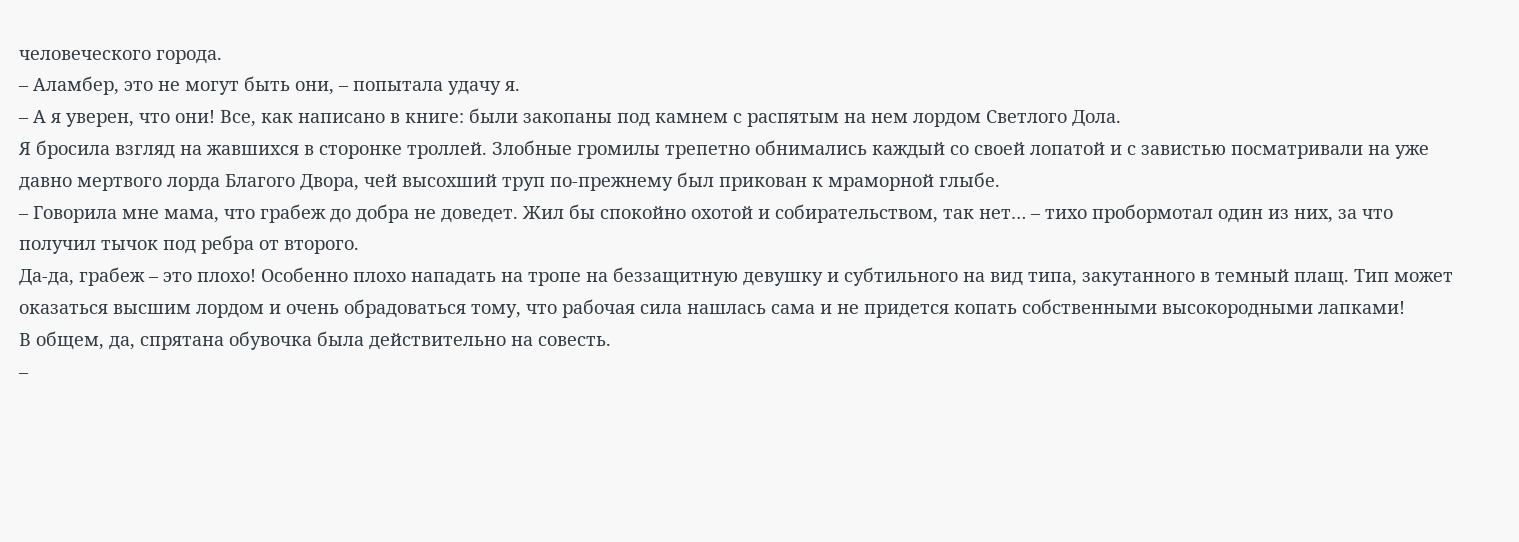человеческого города.
– Аламбер, это не могут быть они, – попытала удачу я.
– А я уверен, что они! Все, как написано в книге: были закопаны под камнем с распятым на нем лордом Светлого Дола.
Я бросила взгляд на жавшихся в сторонке троллей. Злобные громилы трепетно обнимались каждый со своей лопатой и с завистью посматривали на уже давно мертвого лорда Благого Двора, чей высохший труп по-прежнему был прикован к мраморной глыбе.
– Говорила мне мама, что грабеж до добра не доведет. Жил бы спокойно охотой и собирательством, так нет… – тихо пробормотал один из них, за что получил тычок под ребра от второго.
Да-да, грабеж – это плохо! Особенно плохо нападать на тропе на беззащитную девушку и субтильного на вид типа, закутанного в темный плащ. Тип может оказаться высшим лордом и очень обрадоваться тому, что рабочая сила нашлась сама и не придется копать собственными высокородными лапками!
В общем, да, спрятана обувочка была действительно на совесть.
–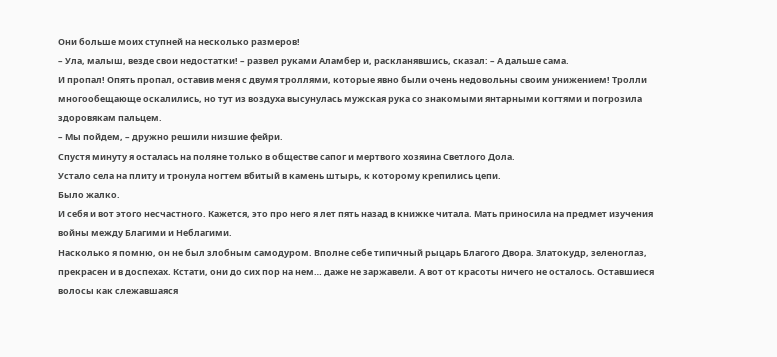Они больше моих ступней на несколько размеров!
– Ула, малыш, везде свои недостатки! – развел руками Аламбер и, раскланявшись, сказал: – А дальше сама.
И пропал! Опять пропал, оставив меня с двумя троллями, которые явно были очень недовольны своим унижением! Тролли многообещающе оскалились, но тут из воздуха высунулась мужская рука со знакомыми янтарными когтями и погрозила здоровякам пальцем.
– Мы пойдем, – дружно решили низшие фейри.
Спустя минуту я осталась на поляне только в обществе сапог и мертвого хозяина Светлого Дола.
Устало села на плиту и тронула ногтем вбитый в камень штырь, к которому крепились цепи.
Было жалко.
И себя и вот этого несчастного. Кажется, это про него я лет пять назад в книжке читала. Мать приносила на предмет изучения войны между Благими и Неблагими.
Насколько я помню, он не был злобным самодуром. Вполне себе типичный рыцарь Благого Двора. Златокудр, зеленоглаз, прекрасен и в доспехах. Кстати, они до сих пор на нем… даже не заржавели. А вот от красоты ничего не осталось. Оставшиеся волосы как слежавшаяся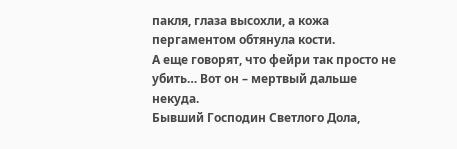пакля, глаза высохли, а кожа пергаментом обтянула кости.
А еще говорят, что фейри так просто не убить… Вот он – мертвый дальше некуда.
Бывший Господин Светлого Дола,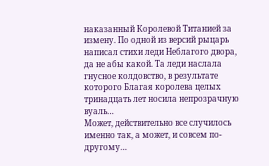наказанный Королевой Титанией за измену. По одной из версий рыцарь написал стихи леди Неблагого двора, да не абы какой. Та леди наслала гнусное колдовство, в результате которого Благая королева целых тринадцать лет носила непрозрачную вуаль…
Может, действительно все случилось именно так, а может, и совсем по-другому…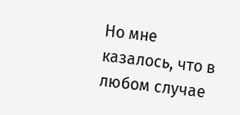Но мне казалось, что в любом случае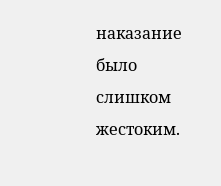наказание было слишком жестоким.